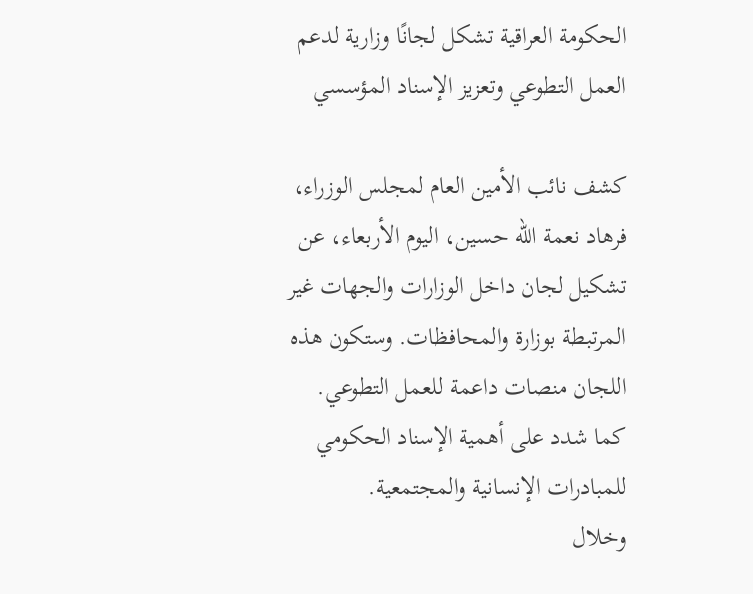الحكومة العراقية تشكل لجانًا وزارية لدعم العمل التطوعي وتعزيز الإسناد المؤسسي

كشف نائب الأمين العام لمجلس الوزراء، فرهاد نعمة الله حسين، اليوم الأربعاء، عن تشكيل لجان داخل الوزارات والجهات غير المرتبطة بوزارة والمحافظات. وستكون هذه اللجان منصات داعمة للعمل التطوعي. كما شدد على أهمية الإسناد الحكومي للمبادرات الإنسانية والمجتمعية.
وخلال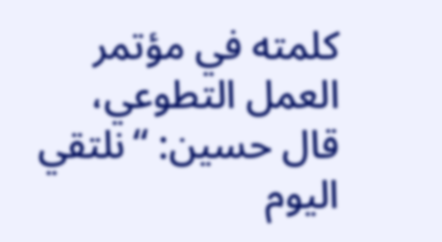كلمته في مؤتمر العمل التطوعي، قال حسين: “نلتقي اليوم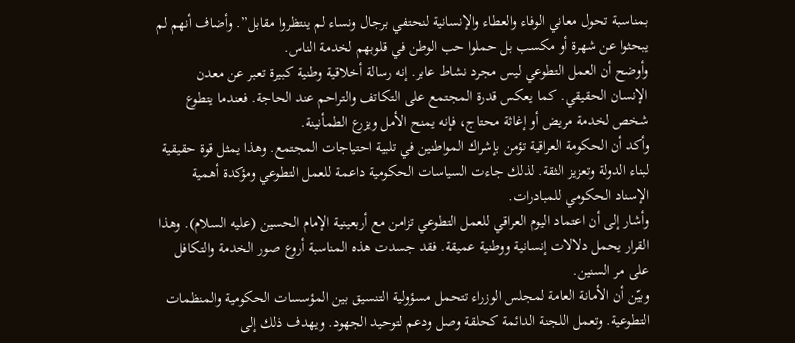بمناسبة تحول معاني الوفاء والعطاء والإنسانية لنحتفي برجال ونساء لم ينتظروا مقابل”. وأضاف أنهم لم يبحثوا عن شهرة أو مكسب بل حملوا حب الوطن في قلوبهم لخدمة الناس.
وأوضح أن العمل التطوعي ليس مجرد نشاط عابر. إنه رسالة أخلاقية وطنية كبيرة تعبر عن معدن الإنسان الحقيقي. كما يعكس قدرة المجتمع على التكاتف والتراحم عند الحاجة. فعندما يتطوع شخص لخدمة مريض أو إغاثة محتاج، فإنه يمنح الأمل ويزرع الطمأنينة.
وأكد أن الحكومة العراقية تؤمن بإشراك المواطنين في تلبية احتياجات المجتمع. وهذا يمثل قوة حقيقية لبناء الدولة وتعزيز الثقة. لذلك جاءت السياسات الحكومية داعمة للعمل التطوعي ومؤكدة أهمية الإسناد الحكومي للمبادرات.
وأشار إلى أن اعتماد اليوم العراقي للعمل التطوعي تزامن مع أربعينية الإمام الحسين (عليه السلام). وهذا القرار يحمل دلالات إنسانية ووطنية عميقة. فقد جسدت هذه المناسبة أروع صور الخدمة والتكافل على مر السنين.
وبيّن أن الأمانة العامة لمجلس الوزراء تتحمل مسؤولية التنسيق بين المؤسسات الحكومية والمنظمات التطوعية. وتعمل اللجنة الدائمة كحلقة وصل ودعم لتوحيد الجهود. ويهدف ذلك إلى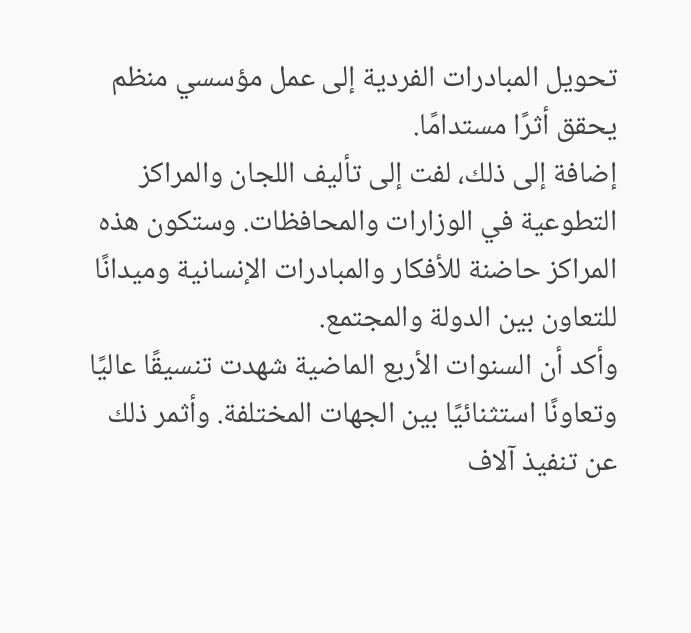تحويل المبادرات الفردية إلى عمل مؤسسي منظم يحقق أثرًا مستدامًا.
إضافة إلى ذلك، لفت إلى تأليف اللجان والمراكز التطوعية في الوزارات والمحافظات. وستكون هذه المراكز حاضنة للأفكار والمبادرات الإنسانية وميدانًا للتعاون بين الدولة والمجتمع.
وأكد أن السنوات الأربع الماضية شهدت تنسيقًا عاليًا وتعاونًا استثنائيًا بين الجهات المختلفة. وأثمر ذلك عن تنفيذ آلاف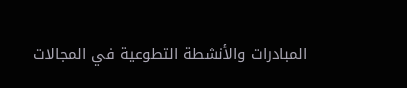المبادرات والأنشطة التطوعية في المجالات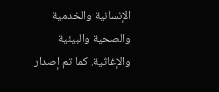الإنسانية والخدمية والصحية والبيئية والإغاثية. كما تم إصدار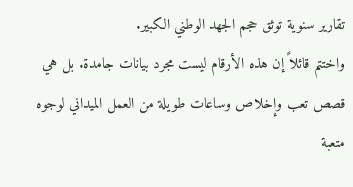تقارير سنوية توثق حجم الجهد الوطني الكبير.
واختتم قائلاً إن هذه الأرقام ليست مجرد بيانات جامدة. بل هي قصص تعب وإخلاص وساعات طويلة من العمل الميداني لوجوه متعبة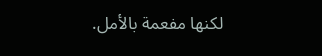لكنها مفعمة بالأمل.